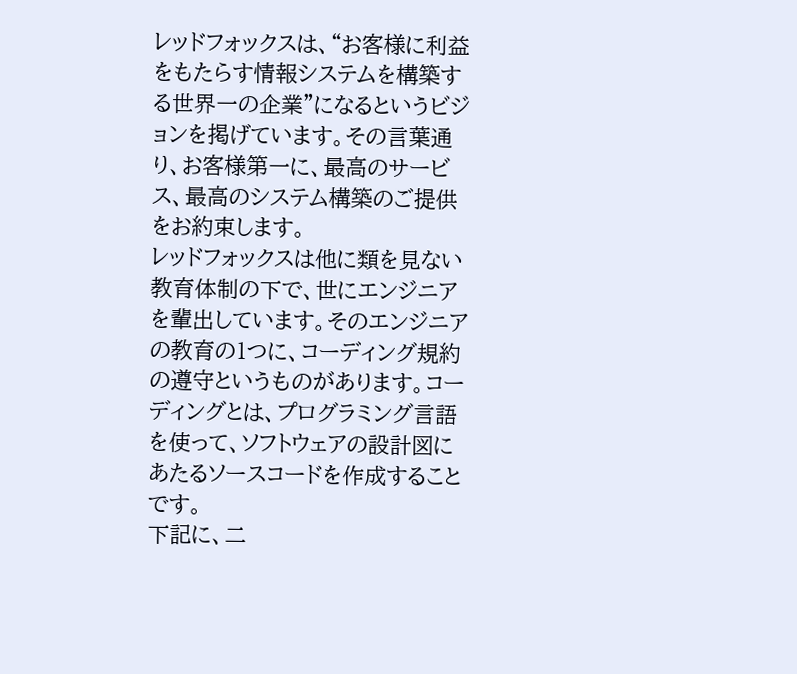レッドフォックスは、“お客様に利益をもたらす情報システムを構築する世界一の企業”になるというビジョンを掲げています。その言葉通り、お客様第一に、最高のサービス、最高のシステム構築のご提供をお約束します。
レッドフォックスは他に類を見ない教育体制の下で、世にエンジニアを輩出しています。そのエンジニアの教育の1つに、コーディング規約の遵守というものがあります。コーディングとは、プログラミング言語を使って、ソフトウェアの設計図にあたるソースコードを作成することです。
下記に、二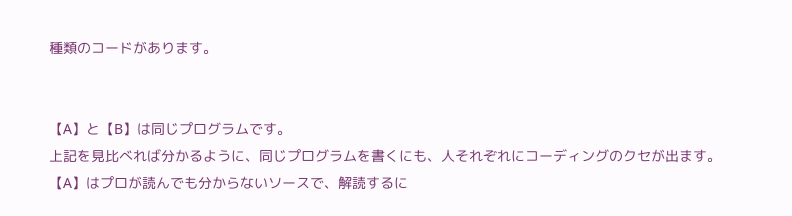種類のコードがあります。


【A】と【B】は同じプログラムです。
上記を見比べれば分かるように、同じプログラムを書くにも、人それぞれにコーディングのクセが出ます。
【A】はプロが読んでも分からないソースで、解読するに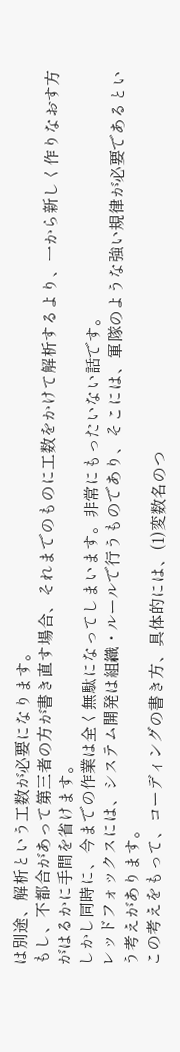は別途、解析という工数が必要になります。
もし、不都合があって第三者の方が書き直す場合、それまでのものに工数をかけて解析するより、一から新しく作りなおす方がはるかに手間を省けます。
しかし同時に、今までの作業は全く無駄になってしまいます。非常にもったいない話です。
レッドフォックスには、システム開発は組織・ルールで行うものであり、そこには、軍隊のような強い規律が必要であるという考えがあります。
この考えをもって、コーディングの書き方、具体的には、(1)変数名のつ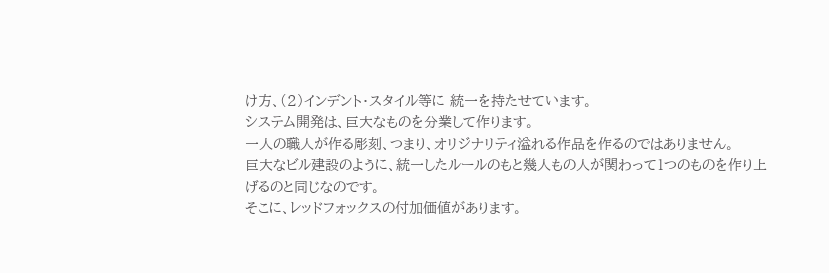け方、(2)インデント・スタイル等に 統一を持たせています。
システム開発は、巨大なものを分業して作ります。
一人の職人が作る彫刻、つまり、オリジナリティ溢れる作品を作るのではありません。
巨大なビル建設のように、統一したルールのもと幾人もの人が関わって1つのものを作り上げるのと同じなのです。
そこに、レッドフォックスの付加価値があります。